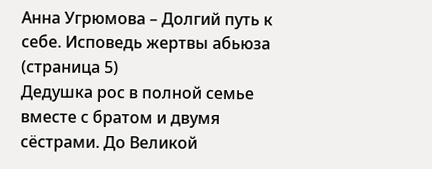Анна Угрюмова – Долгий путь к себе. Исповедь жертвы абьюза (страница 5)
Дедушка рос в полной семье вместе с братом и двумя сёстрами. До Великой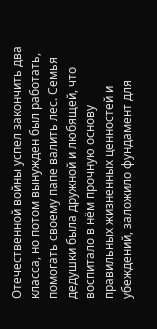Отечественной войны успел закончить два класса, но потом вынужден был работать, помогать своему папе валить лес. Семья дедушки была дружной и любящей, что воспитало в нём прочную основу правильных жизненных ценностей и убеждений, заложило фундамент для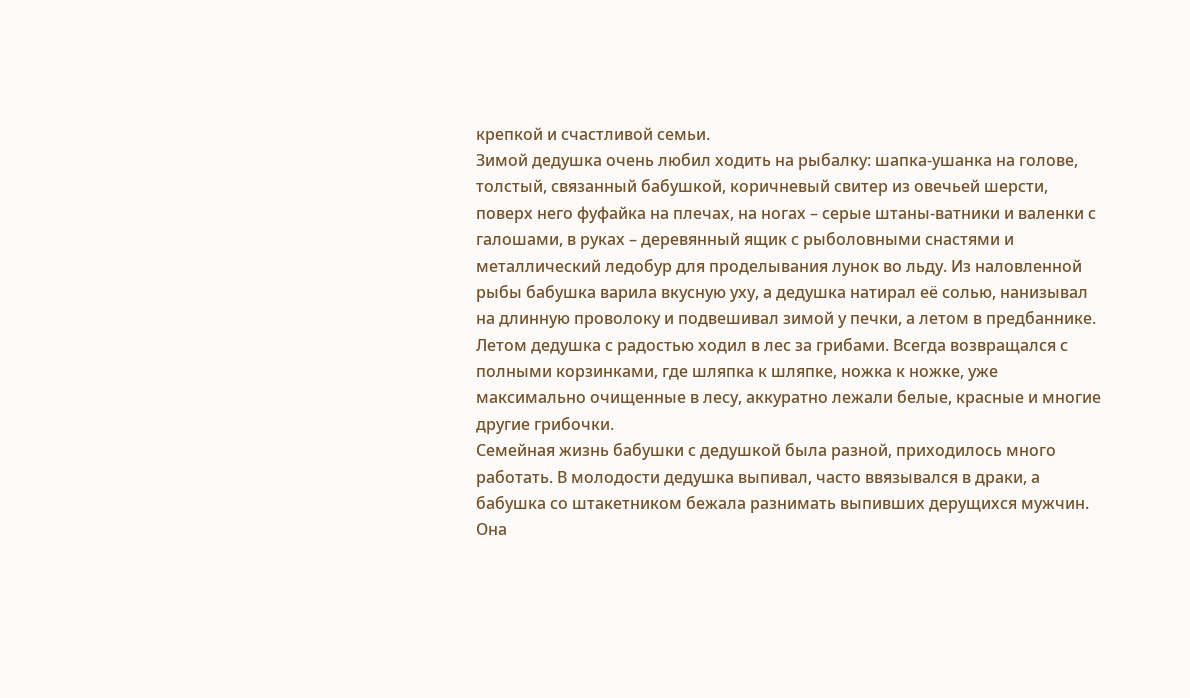крепкой и счастливой семьи.
Зимой дедушка очень любил ходить на рыбалку: шапка-ушанка на голове, толстый, связанный бабушкой, коричневый свитер из овечьей шерсти, поверх него фуфайка на плечах, на ногах – серые штаны-ватники и валенки с галошами, в руках – деревянный ящик с рыболовными снастями и металлический ледобур для проделывания лунок во льду. Из наловленной рыбы бабушка варила вкусную уху, а дедушка натирал её солью, нанизывал на длинную проволоку и подвешивал зимой у печки, а летом в предбаннике.
Летом дедушка с радостью ходил в лес за грибами. Всегда возвращался с полными корзинками, где шляпка к шляпке, ножка к ножке, уже максимально очищенные в лесу, аккуратно лежали белые, красные и многие другие грибочки.
Семейная жизнь бабушки с дедушкой была разной, приходилось много работать. В молодости дедушка выпивал, часто ввязывался в драки, а бабушка со штакетником бежала разнимать выпивших дерущихся мужчин. Она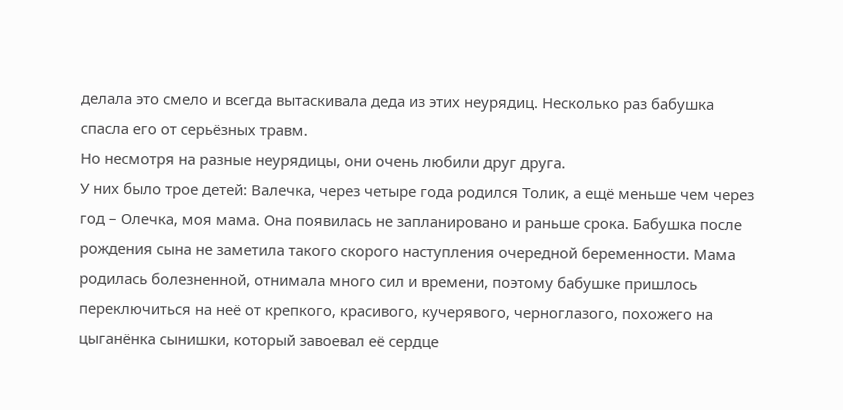делала это смело и всегда вытаскивала деда из этих неурядиц. Несколько раз бабушка спасла его от серьёзных травм.
Но несмотря на разные неурядицы, они очень любили друг друга.
У них было трое детей: Валечка, через четыре года родился Толик, а ещё меньше чем через год – Олечка, моя мама. Она появилась не запланировано и раньше срока. Бабушка после рождения сына не заметила такого скорого наступления очередной беременности. Мама родилась болезненной, отнимала много сил и времени, поэтому бабушке пришлось переключиться на неё от крепкого, красивого, кучерявого, черноглазого, похожего на цыганёнка сынишки, который завоевал её сердце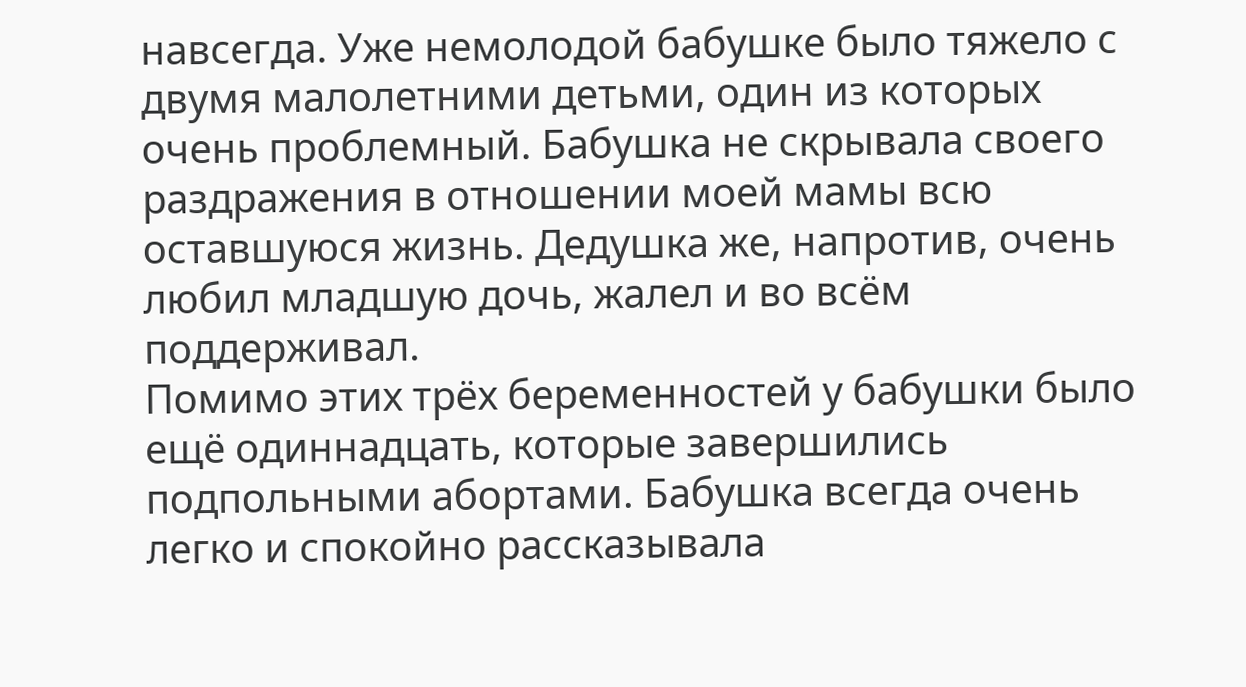навсегда. Уже немолодой бабушке было тяжело с двумя малолетними детьми, один из которых очень проблемный. Бабушка не скрывала своего раздражения в отношении моей мамы всю оставшуюся жизнь. Дедушка же, напротив, очень любил младшую дочь, жалел и во всём поддерживал.
Помимо этих трёх беременностей у бабушки было ещё одиннадцать, которые завершились подпольными абортами. Бабушка всегда очень легко и спокойно рассказывала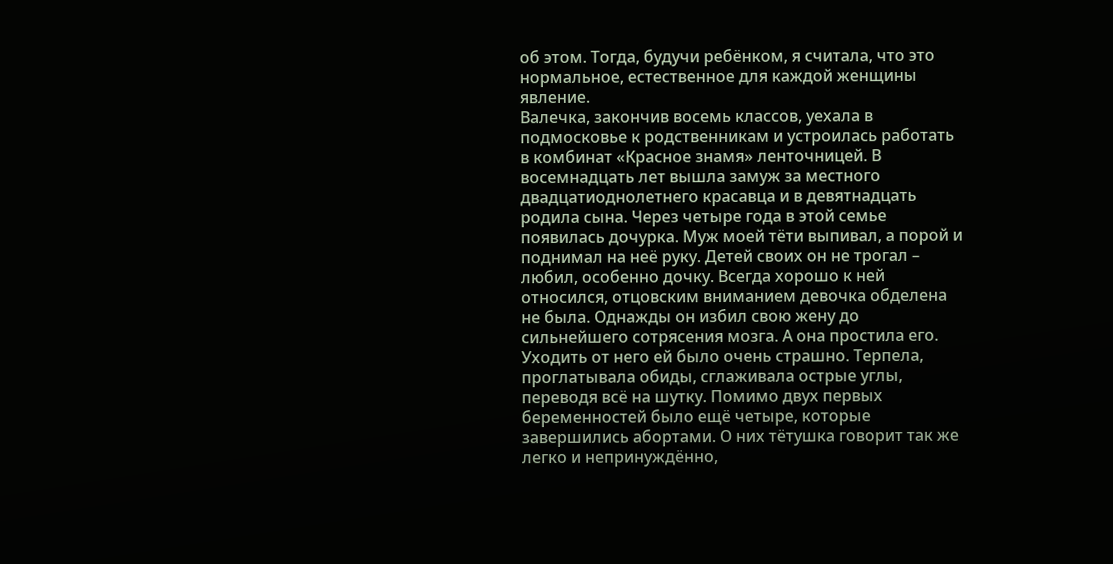об этом. Тогда, будучи ребёнком, я считала, что это нормальное, естественное для каждой женщины явление.
Валечка, закончив восемь классов, уехала в подмосковье к родственникам и устроилась работать в комбинат «Красное знамя» ленточницей. В восемнадцать лет вышла замуж за местного двадцатиоднолетнего красавца и в девятнадцать родила сына. Через четыре года в этой семье появилась дочурка. Муж моей тёти выпивал, а порой и поднимал на неё руку. Детей своих он не трогал – любил, особенно дочку. Всегда хорошо к ней относился, отцовским вниманием девочка обделена не была. Однажды он избил свою жену до сильнейшего сотрясения мозга. А она простила его. Уходить от него ей было очень страшно. Терпела, проглатывала обиды, сглаживала острые углы, переводя всё на шутку. Помимо двух первых беременностей было ещё четыре, которые завершились абортами. О них тётушка говорит так же легко и непринуждённо,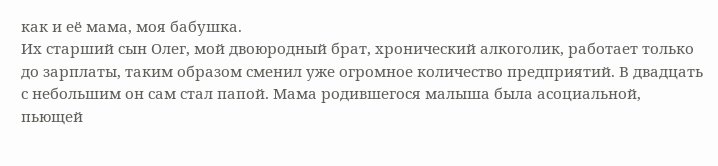как и её мама, моя бабушка.
Их старший сын Олег, мой двоюродный брат, хронический алкоголик, работает только до зарплаты, таким образом сменил уже огромное количество предприятий. В двадцать с небольшим он сам стал папой. Мама родившегося малыша была асоциальной, пьющей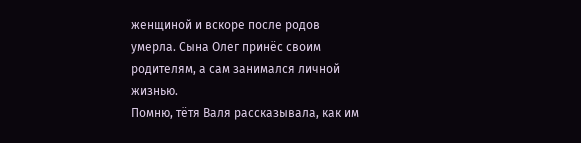женщиной и вскоре после родов умерла. Сына Олег принёс своим родителям, а сам занимался личной жизнью.
Помню, тётя Валя рассказывала, как им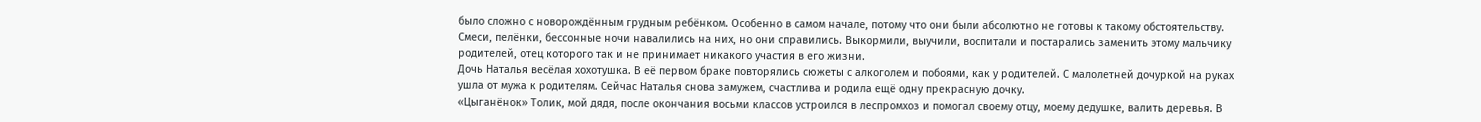было сложно с новорождённым грудным ребёнком. Особенно в самом начале, потому что они были абсолютно не готовы к такому обстоятельству. Смеси, пелёнки, бессонные ночи навалились на них, но они справились. Выкормили, выучили, воспитали и постарались заменить этому мальчику родителей, отец которого так и не принимает никакого участия в его жизни.
Дочь Наталья весёлая хохотушка. В её первом браке повторялись сюжеты с алкоголем и побоями, как у родителей. С малолетней дочуркой на руках ушла от мужа к родителям. Сейчас Наталья снова замужем, счастлива и родила ещё одну прекрасную дочку.
«Цыганёнок» Толик, мой дядя, после окончания восьми классов устроился в леспромхоз и помогал своему отцу, моему дедушке, валить деревья. В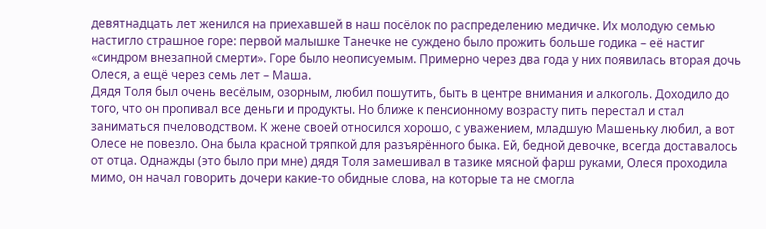девятнадцать лет женился на приехавшей в наш посёлок по распределению медичке. Их молодую семью настигло страшное горе: первой малышке Танечке не суждено было прожить больше годика – её настиг «синдром внезапной смерти». Горе было неописуемым. Примерно через два года у них появилась вторая дочь Олеся, а ещё через семь лет – Маша.
Дядя Толя был очень весёлым, озорным, любил пошутить, быть в центре внимания и алкоголь. Доходило до того, что он пропивал все деньги и продукты. Но ближе к пенсионному возрасту пить перестал и стал заниматься пчеловодством. К жене своей относился хорошо, с уважением, младшую Машеньку любил, а вот Олесе не повезло. Она была красной тряпкой для разъярённого быка. Ей, бедной девочке, всегда доставалось от отца. Однажды (это было при мне) дядя Толя замешивал в тазике мясной фарш руками, Олеся проходила мимо, он начал говорить дочери какие-то обидные слова, на которые та не смогла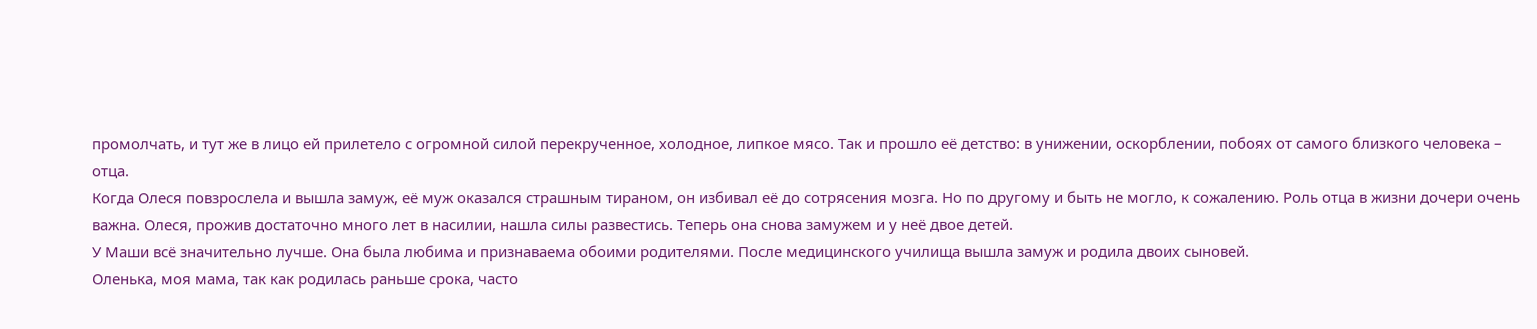промолчать, и тут же в лицо ей прилетело с огромной силой перекрученное, холодное, липкое мясо. Так и прошло её детство: в унижении, оскорблении, побоях от самого близкого человека – отца.
Когда Олеся повзрослела и вышла замуж, её муж оказался страшным тираном, он избивал её до сотрясения мозга. Но по другому и быть не могло, к сожалению. Роль отца в жизни дочери очень важна. Олеся, прожив достаточно много лет в насилии, нашла силы развестись. Теперь она снова замужем и у неё двое детей.
У Маши всё значительно лучше. Она была любима и признаваема обоими родителями. После медицинского училища вышла замуж и родила двоих сыновей.
Оленька, моя мама, так как родилась раньше срока, часто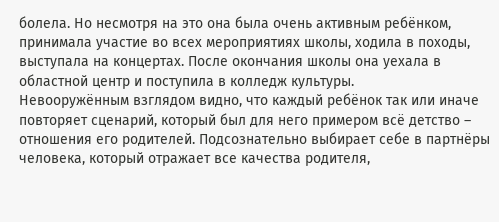болела. Но несмотря на это она была очень активным ребёнком, принимала участие во всех мероприятиях школы, ходила в походы, выступала на концертах. После окончания школы она уехала в областной центр и поступила в колледж культуры.
Невооружённым взглядом видно, что каждый ребёнок так или иначе повторяет сценарий, который был для него примером всё детство – отношения его родителей. Подсознательно выбирает себе в партнёры человека, который отражает все качества родителя,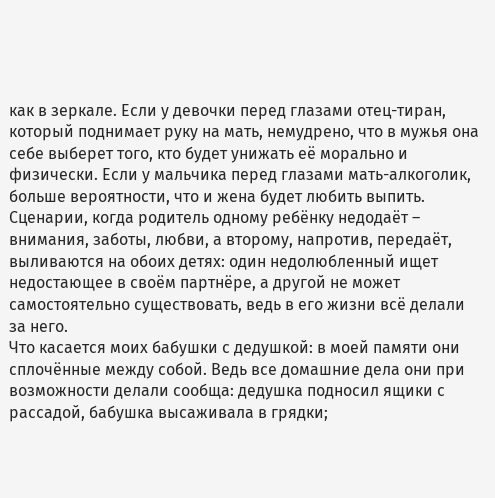как в зеркале. Если у девочки перед глазами отец-тиран, который поднимает руку на мать, немудрено, что в мужья она себе выберет того, кто будет унижать её морально и физически. Если у мальчика перед глазами мать-алкоголик, больше вероятности, что и жена будет любить выпить. Сценарии, когда родитель одному ребёнку недодаёт – внимания, заботы, любви, а второму, напротив, передаёт, выливаются на обоих детях: один недолюбленный ищет недостающее в своём партнёре, а другой не может самостоятельно существовать, ведь в его жизни всё делали за него.
Что касается моих бабушки с дедушкой: в моей памяти они сплочённые между собой. Ведь все домашние дела они при возможности делали сообща: дедушка подносил ящики с рассадой, бабушка высаживала в грядки;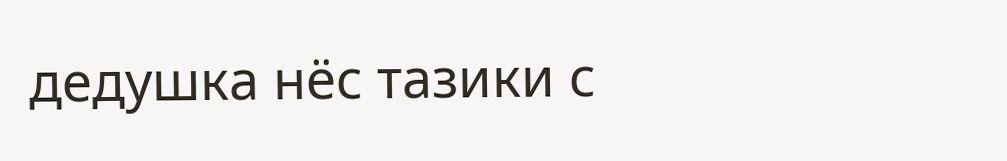дедушка нёс тазики с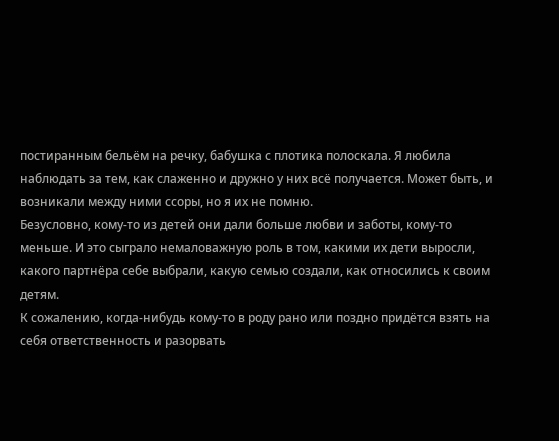постиранным бельём на речку, бабушка с плотика полоскала. Я любила наблюдать за тем, как слаженно и дружно у них всё получается. Может быть, и возникали между ними ссоры, но я их не помню.
Безусловно, кому-то из детей они дали больше любви и заботы, кому-то меньше. И это сыграло немаловажную роль в том, какими их дети выросли, какого партнёра себе выбрали, какую семью создали, как относились к своим детям.
К сожалению, когда-нибудь кому-то в роду рано или поздно придётся взять на себя ответственность и разорвать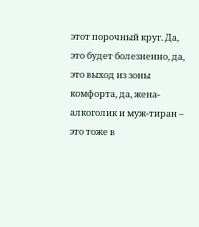этот порочный круг. Да, это будет болезненно, да, это выход из зоны комфорта, да, жена-алкоголик и муж-тиран – это тоже в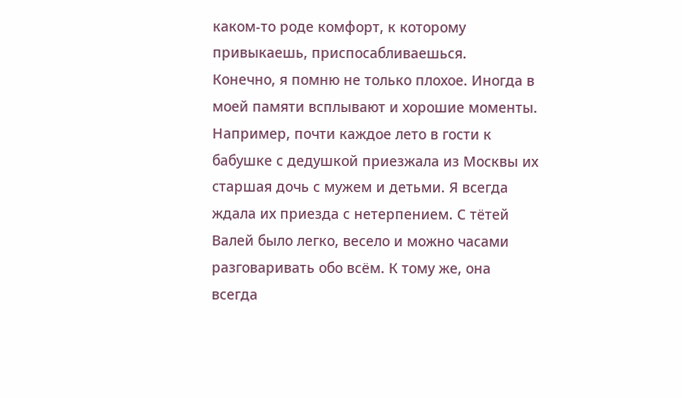каком-то роде комфорт, к которому привыкаешь, приспосабливаешься.
Конечно, я помню не только плохое. Иногда в моей памяти всплывают и хорошие моменты. Например, почти каждое лето в гости к бабушке с дедушкой приезжала из Москвы их старшая дочь с мужем и детьми. Я всегда ждала их приезда с нетерпением. С тётей Валей было легко, весело и можно часами разговаривать обо всём. К тому же, она всегда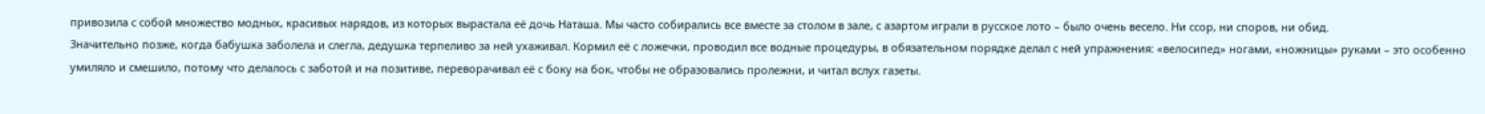привозила с собой множество модных, красивых нарядов, из которых вырастала её дочь Наташа. Мы часто собирались все вместе за столом в зале, с азартом играли в русское лото – было очень весело. Ни ссор, ни споров, ни обид.
Значительно позже, когда бабушка заболела и слегла, дедушка терпеливо за ней ухаживал. Кормил её с ложечки, проводил все водные процедуры, в обязательном порядке делал с ней упражнения: «велосипед» ногами, «ножницы» руками – это особенно умиляло и смешило, потому что делалось с заботой и на позитиве, переворачивал её с боку на бок, чтобы не образовались пролежни, и читал вслух газеты.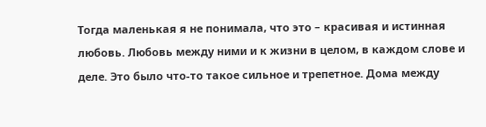Тогда маленькая я не понимала, что это – красивая и истинная любовь. Любовь между ними и к жизни в целом, в каждом слове и деле. Это было что-то такое сильное и трепетное. Дома между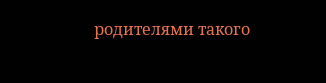родителями такого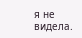я не видела.